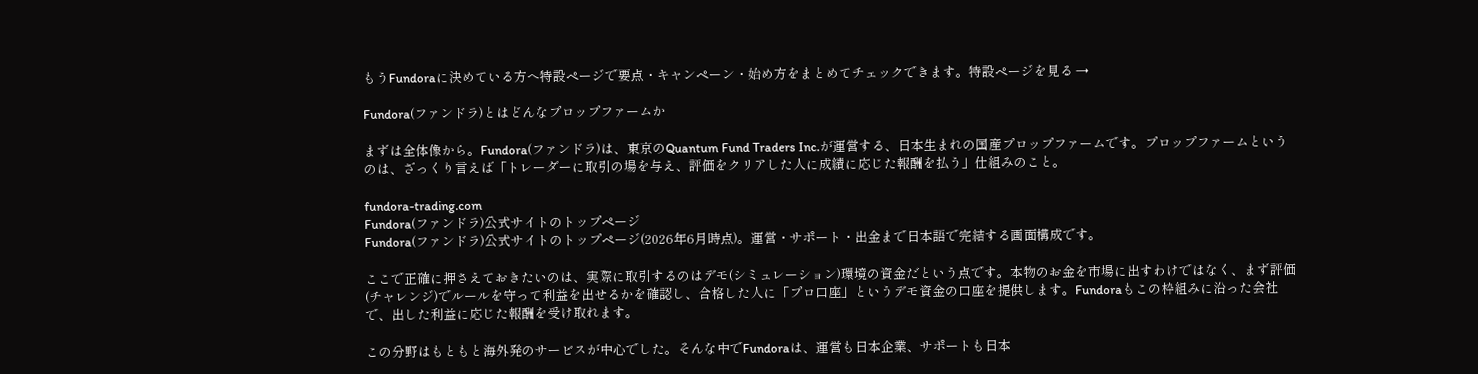もうFundoraに決めている方へ特設ページで要点・キャンペーン・始め方をまとめてチェックできます。特設ページを見る →

Fundora(ファンドラ)とはどんなプロップファームか

まずは全体像から。Fundora(ファンドラ)は、東京のQuantum Fund Traders Inc.が運営する、日本生まれの国産プロップファームです。プロップファームというのは、ざっくり言えば「トレーダーに取引の場を与え、評価をクリアした人に成績に応じた報酬を払う」仕組みのこと。

fundora-trading.com
Fundora(ファンドラ)公式サイトのトップページ
Fundora(ファンドラ)公式サイトのトップページ(2026年6月時点)。運営・サポート・出金まで日本語で完結する画面構成です。

ここで正確に押さえておきたいのは、実際に取引するのはデモ(シミュレーション)環境の資金だという点です。本物のお金を市場に出すわけではなく、まず評価(チャレンジ)でルールを守って利益を出せるかを確認し、合格した人に「プロ口座」というデモ資金の口座を提供します。Fundoraもこの枠組みに沿った会社で、出した利益に応じた報酬を受け取れます。

この分野はもともと海外発のサービスが中心でした。そんな中でFundoraは、運営も日本企業、サポートも日本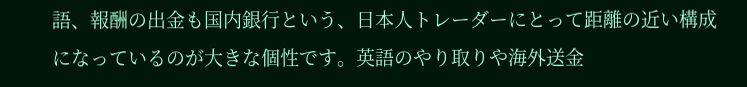語、報酬の出金も国内銀行という、日本人トレーダーにとって距離の近い構成になっているのが大きな個性です。英語のやり取りや海外送金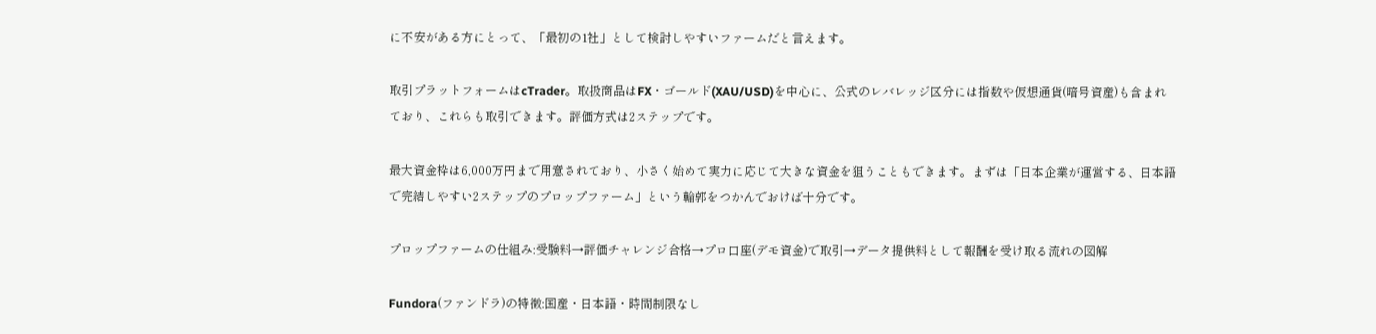に不安がある方にとって、「最初の1社」として検討しやすいファームだと言えます。

取引プラットフォームはcTrader。取扱商品はFX・ゴールド(XAU/USD)を中心に、公式のレバレッジ区分には指数や仮想通貨(暗号資産)も含まれており、これらも取引できます。評価方式は2ステップです。

最大資金枠は6,000万円まで用意されており、小さく始めて実力に応じて大きな資金を狙うこともできます。まずは「日本企業が運営する、日本語で完結しやすい2ステップのプロップファーム」という輪郭をつかんでおけば十分です。

プロップファームの仕組み:受験料→評価チャレンジ合格→プロ口座(デモ資金)で取引→データ提供料として報酬を受け取る流れの図解

Fundora(ファンドラ)の特徴:国産・日本語・時間制限なし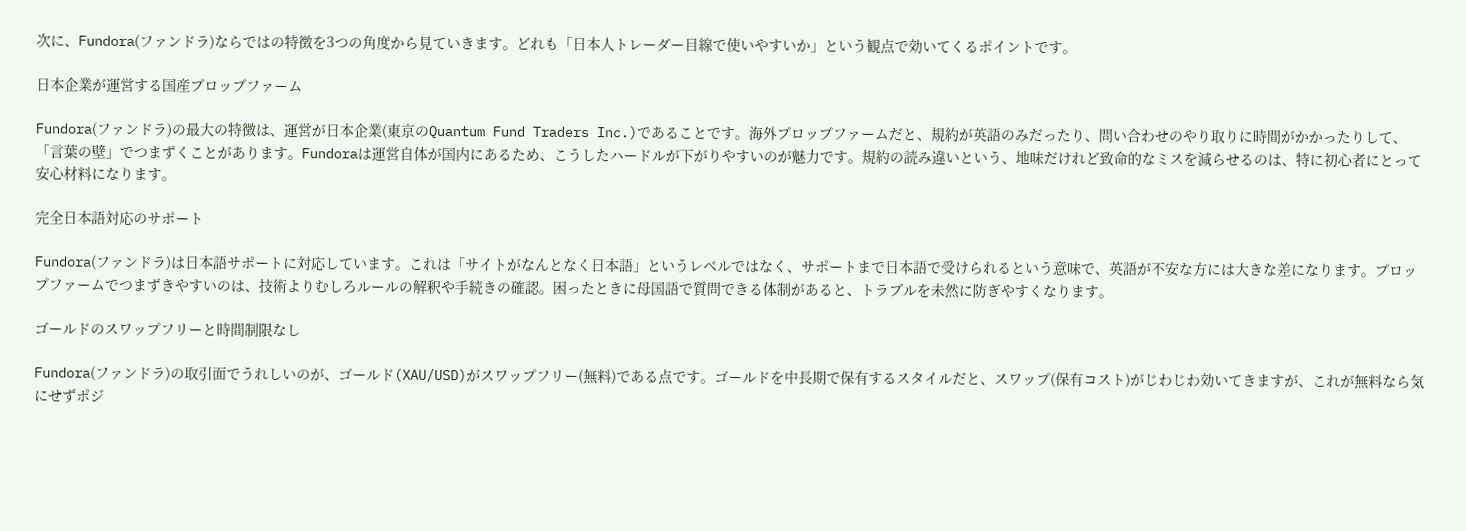次に、Fundora(ファンドラ)ならではの特徴を3つの角度から見ていきます。どれも「日本人トレーダー目線で使いやすいか」という観点で効いてくるポイントです。

日本企業が運営する国産プロップファーム

Fundora(ファンドラ)の最大の特徴は、運営が日本企業(東京のQuantum Fund Traders Inc.)であることです。海外プロップファームだと、規約が英語のみだったり、問い合わせのやり取りに時間がかかったりして、「言葉の壁」でつまずくことがあります。Fundoraは運営自体が国内にあるため、こうしたハードルが下がりやすいのが魅力です。規約の読み違いという、地味だけれど致命的なミスを減らせるのは、特に初心者にとって安心材料になります。

完全日本語対応のサポート

Fundora(ファンドラ)は日本語サポートに対応しています。これは「サイトがなんとなく日本語」というレベルではなく、サポートまで日本語で受けられるという意味で、英語が不安な方には大きな差になります。プロップファームでつまずきやすいのは、技術よりむしろルールの解釈や手続きの確認。困ったときに母国語で質問できる体制があると、トラブルを未然に防ぎやすくなります。

ゴールドのスワップフリーと時間制限なし

Fundora(ファンドラ)の取引面でうれしいのが、ゴールド(XAU/USD)がスワップフリー(無料)である点です。ゴールドを中長期で保有するスタイルだと、スワップ(保有コスト)がじわじわ効いてきますが、これが無料なら気にせずポジ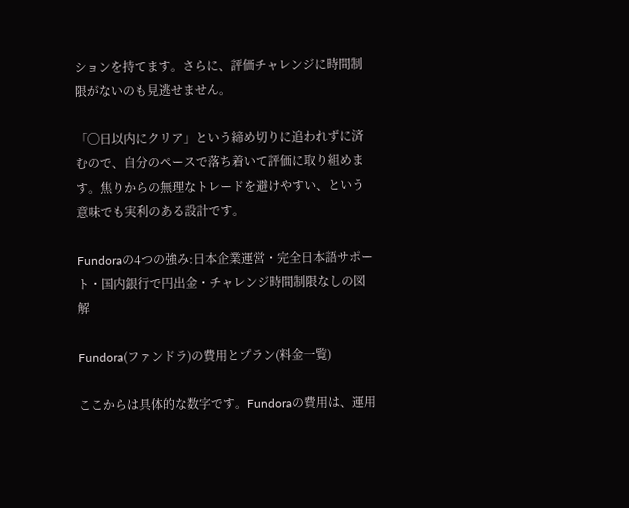ションを持てます。さらに、評価チャレンジに時間制限がないのも見逃せません。

「◯日以内にクリア」という締め切りに追われずに済むので、自分のペースで落ち着いて評価に取り組めます。焦りからの無理なトレードを避けやすい、という意味でも実利のある設計です。

Fundoraの4つの強み:日本企業運営・完全日本語サポート・国内銀行で円出金・チャレンジ時間制限なしの図解

Fundora(ファンドラ)の費用とプラン(料金一覧)

ここからは具体的な数字です。Fundoraの費用は、運用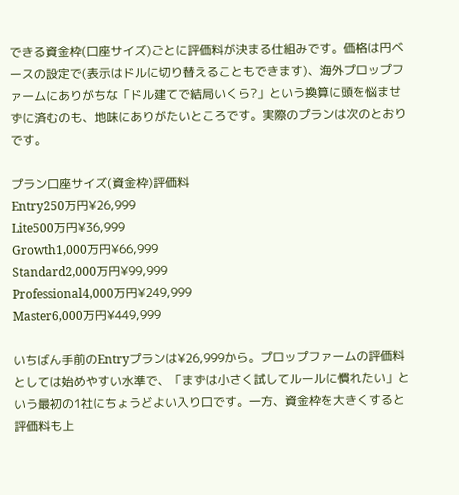できる資金枠(口座サイズ)ごとに評価料が決まる仕組みです。価格は円ベースの設定で(表示はドルに切り替えることもできます)、海外プロップファームにありがちな「ドル建てで結局いくら?」という換算に頭を悩ませずに済むのも、地味にありがたいところです。実際のプランは次のとおりです。

プラン口座サイズ(資金枠)評価料
Entry250万円¥26,999
Lite500万円¥36,999
Growth1,000万円¥66,999
Standard2,000万円¥99,999
Professional4,000万円¥249,999
Master6,000万円¥449,999

いちばん手前のEntryプランは¥26,999から。プロップファームの評価料としては始めやすい水準で、「まずは小さく試してルールに慣れたい」という最初の1社にちょうどよい入り口です。一方、資金枠を大きくすると評価料も上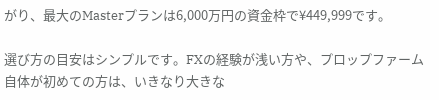がり、最大のMasterプランは6,000万円の資金枠で¥449,999です。

選び方の目安はシンプルです。FXの経験が浅い方や、プロップファーム自体が初めての方は、いきなり大きな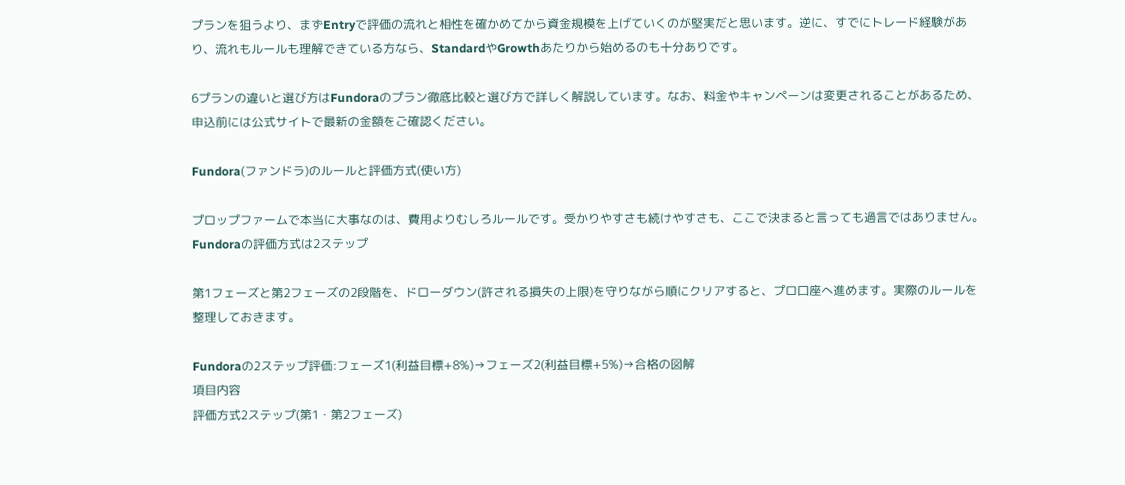プランを狙うより、まずEntryで評価の流れと相性を確かめてから資金規模を上げていくのが堅実だと思います。逆に、すでにトレード経験があり、流れもルールも理解できている方なら、StandardやGrowthあたりから始めるのも十分ありです。

6プランの違いと選び方はFundoraのプラン徹底比較と選び方で詳しく解説しています。なお、料金やキャンペーンは変更されることがあるため、申込前には公式サイトで最新の金額をご確認ください。

Fundora(ファンドラ)のルールと評価方式(使い方)

プロップファームで本当に大事なのは、費用よりむしろルールです。受かりやすさも続けやすさも、ここで決まると言っても過言ではありません。Fundoraの評価方式は2ステップ

第1フェーズと第2フェーズの2段階を、ドローダウン(許される損失の上限)を守りながら順にクリアすると、プロ口座へ進めます。実際のルールを整理しておきます。

Fundoraの2ステップ評価:フェーズ1(利益目標+8%)→フェーズ2(利益目標+5%)→合格の図解
項目内容
評価方式2ステップ(第1・第2フェーズ)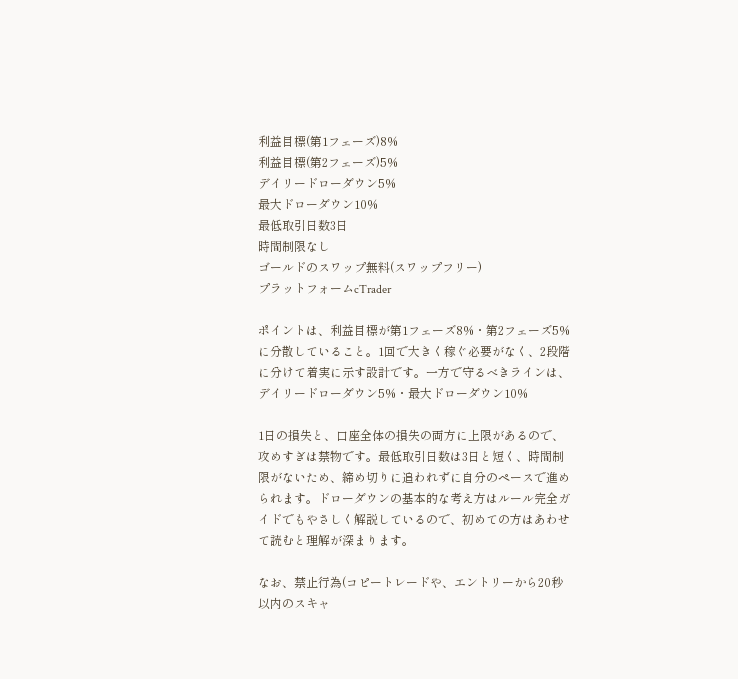利益目標(第1フェーズ)8%
利益目標(第2フェーズ)5%
デイリードローダウン5%
最大ドローダウン10%
最低取引日数3日
時間制限なし
ゴールドのスワップ無料(スワップフリー)
プラットフォームcTrader

ポイントは、利益目標が第1フェーズ8%・第2フェーズ5%に分散していること。1回で大きく稼ぐ必要がなく、2段階に分けて着実に示す設計です。一方で守るべきラインは、デイリードローダウン5%・最大ドローダウン10%

1日の損失と、口座全体の損失の両方に上限があるので、攻めすぎは禁物です。最低取引日数は3日と短く、時間制限がないため、締め切りに追われずに自分のペースで進められます。ドローダウンの基本的な考え方はルール完全ガイドでもやさしく解説しているので、初めての方はあわせて読むと理解が深まります。

なお、禁止行為(コピートレードや、エントリーから20秒以内のスキャ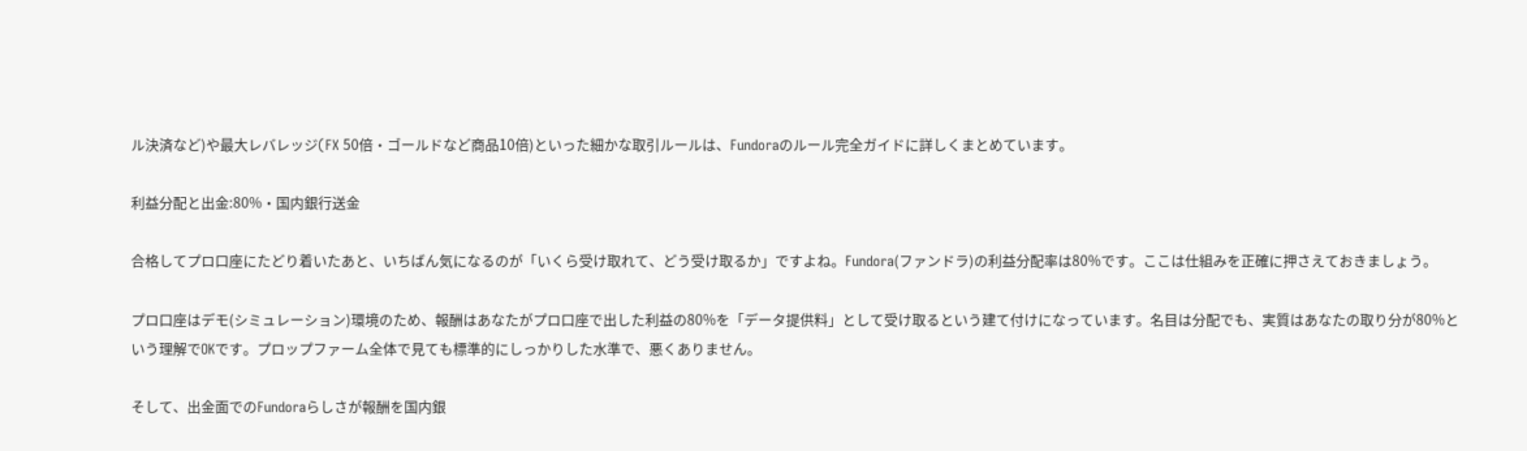ル決済など)や最大レバレッジ(FX 50倍・ゴールドなど商品10倍)といった細かな取引ルールは、Fundoraのルール完全ガイドに詳しくまとめています。

利益分配と出金:80%・国内銀行送金

合格してプロ口座にたどり着いたあと、いちばん気になるのが「いくら受け取れて、どう受け取るか」ですよね。Fundora(ファンドラ)の利益分配率は80%です。ここは仕組みを正確に押さえておきましょう。

プロ口座はデモ(シミュレーション)環境のため、報酬はあなたがプロ口座で出した利益の80%を「データ提供料」として受け取るという建て付けになっています。名目は分配でも、実質はあなたの取り分が80%という理解でOKです。プロップファーム全体で見ても標準的にしっかりした水準で、悪くありません。

そして、出金面でのFundoraらしさが報酬を国内銀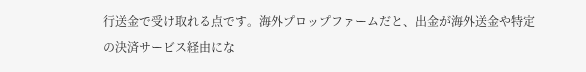行送金で受け取れる点です。海外プロップファームだと、出金が海外送金や特定の決済サービス経由にな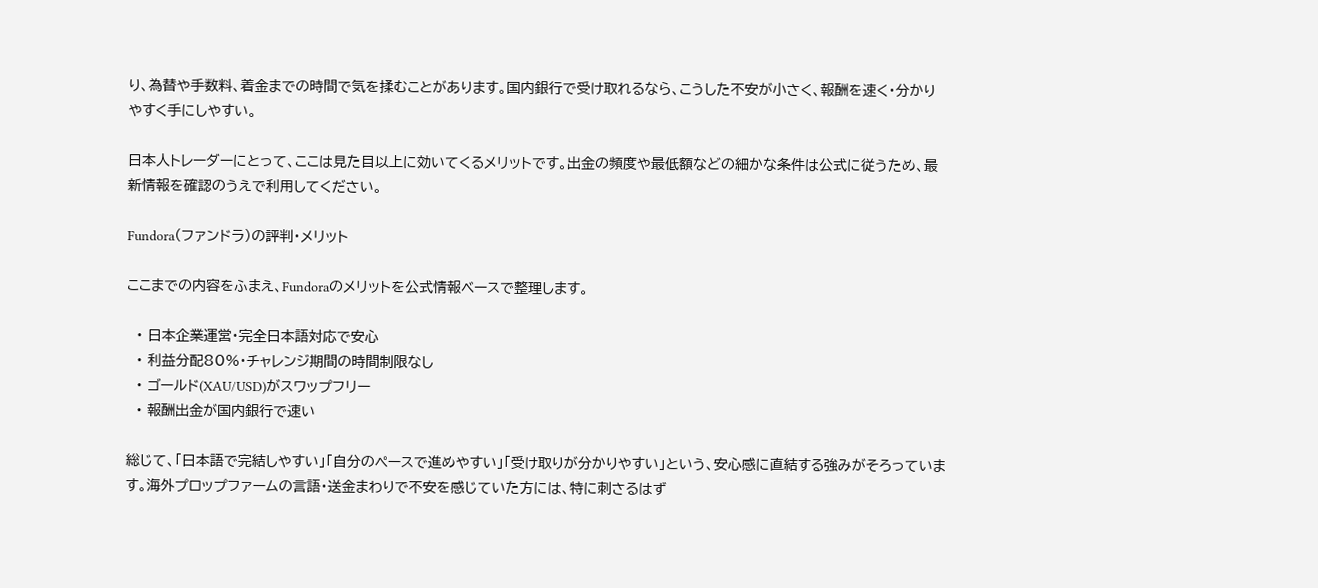り、為替や手数料、着金までの時間で気を揉むことがあります。国内銀行で受け取れるなら、こうした不安が小さく、報酬を速く・分かりやすく手にしやすい。

日本人トレーダーにとって、ここは見た目以上に効いてくるメリットです。出金の頻度や最低額などの細かな条件は公式に従うため、最新情報を確認のうえで利用してください。

Fundora(ファンドラ)の評判・メリット

ここまでの内容をふまえ、Fundoraのメリットを公式情報ベースで整理します。

  • 日本企業運営・完全日本語対応で安心
  • 利益分配80%・チャレンジ期間の時間制限なし
  • ゴールド(XAU/USD)がスワップフリー
  • 報酬出金が国内銀行で速い

総じて、「日本語で完結しやすい」「自分のペースで進めやすい」「受け取りが分かりやすい」という、安心感に直結する強みがそろっています。海外プロップファームの言語・送金まわりで不安を感じていた方には、特に刺さるはず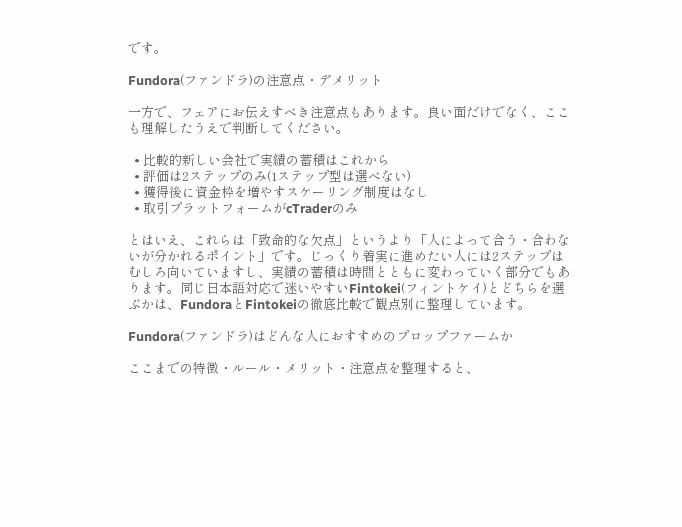です。

Fundora(ファンドラ)の注意点・デメリット

一方で、フェアにお伝えすべき注意点もあります。良い面だけでなく、ここも理解したうえで判断してください。

  • 比較的新しい会社で実績の蓄積はこれから
  • 評価は2ステップのみ(1ステップ型は選べない)
  • 獲得後に資金枠を増やすスケーリング制度はなし
  • 取引プラットフォームがcTraderのみ

とはいえ、これらは「致命的な欠点」というより「人によって合う・合わないが分かれるポイント」です。じっくり着実に進めたい人には2ステップはむしろ向いていますし、実績の蓄積は時間とともに変わっていく部分でもあります。同じ日本語対応で迷いやすいFintokei(フィントケイ)とどちらを選ぶかは、FundoraとFintokeiの徹底比較で観点別に整理しています。

Fundora(ファンドラ)はどんな人におすすめのプロップファームか

ここまでの特徴・ルール・メリット・注意点を整理すると、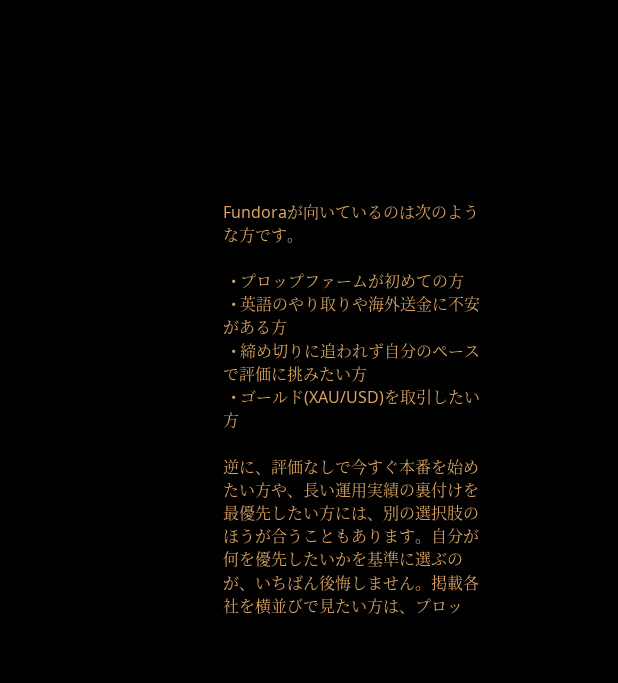Fundoraが向いているのは次のような方です。

  • プロップファームが初めての方
  • 英語のやり取りや海外送金に不安がある方
  • 締め切りに追われず自分のペースで評価に挑みたい方
  • ゴールド(XAU/USD)を取引したい方

逆に、評価なしで今すぐ本番を始めたい方や、長い運用実績の裏付けを最優先したい方には、別の選択肢のほうが合うこともあります。自分が何を優先したいかを基準に選ぶのが、いちばん後悔しません。掲載各社を横並びで見たい方は、プロッ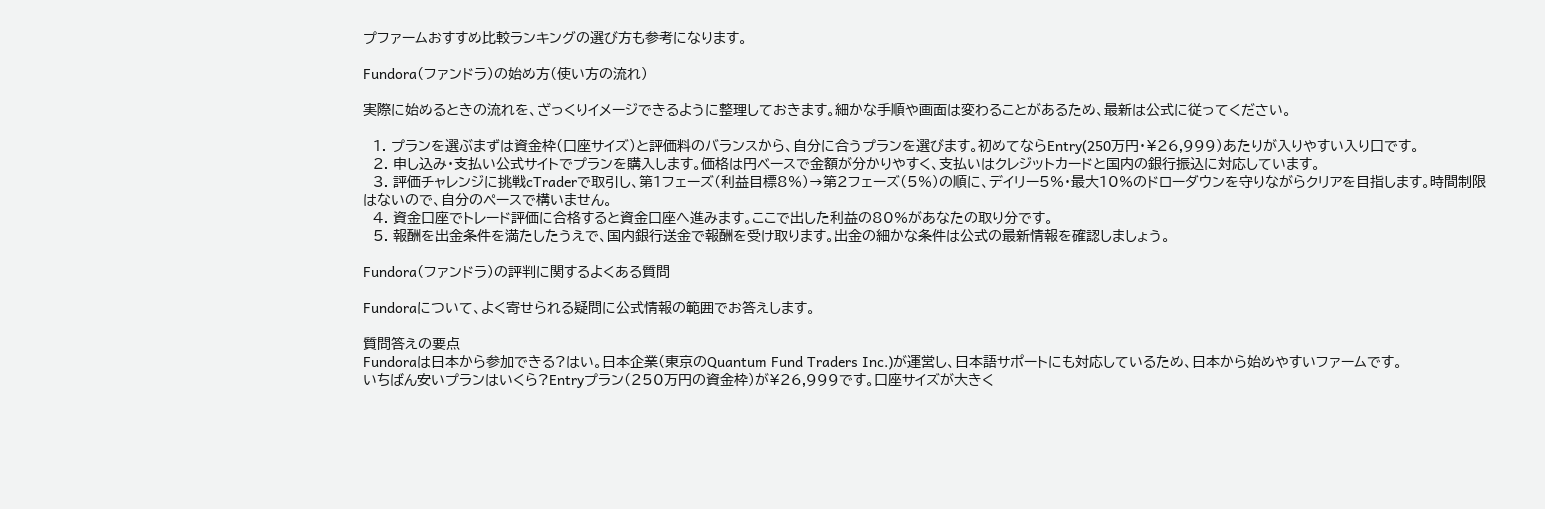プファームおすすめ比較ランキングの選び方も参考になります。

Fundora(ファンドラ)の始め方(使い方の流れ)

実際に始めるときの流れを、ざっくりイメージできるように整理しておきます。細かな手順や画面は変わることがあるため、最新は公式に従ってください。

  1. プランを選ぶまずは資金枠(口座サイズ)と評価料のバランスから、自分に合うプランを選びます。初めてならEntry(250万円・¥26,999)あたりが入りやすい入り口です。
  2. 申し込み・支払い公式サイトでプランを購入します。価格は円ベースで金額が分かりやすく、支払いはクレジットカードと国内の銀行振込に対応しています。
  3. 評価チャレンジに挑戦cTraderで取引し、第1フェーズ(利益目標8%)→第2フェーズ(5%)の順に、デイリー5%・最大10%のドローダウンを守りながらクリアを目指します。時間制限はないので、自分のペースで構いません。
  4. 資金口座でトレード評価に合格すると資金口座へ進みます。ここで出した利益の80%があなたの取り分です。
  5. 報酬を出金条件を満たしたうえで、国内銀行送金で報酬を受け取ります。出金の細かな条件は公式の最新情報を確認しましょう。

Fundora(ファンドラ)の評判に関するよくある質問

Fundoraについて、よく寄せられる疑問に公式情報の範囲でお答えします。

質問答えの要点
Fundoraは日本から参加できる?はい。日本企業(東京のQuantum Fund Traders Inc.)が運営し、日本語サポートにも対応しているため、日本から始めやすいファームです。
いちばん安いプランはいくら?Entryプラン(250万円の資金枠)が¥26,999です。口座サイズが大きく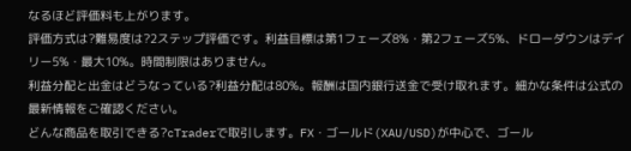なるほど評価料も上がります。
評価方式は?難易度は?2ステップ評価です。利益目標は第1フェーズ8%・第2フェーズ5%、ドローダウンはデイリー5%・最大10%。時間制限はありません。
利益分配と出金はどうなっている?利益分配は80%。報酬は国内銀行送金で受け取れます。細かな条件は公式の最新情報をご確認ください。
どんな商品を取引できる?cTraderで取引します。FX・ゴールド(XAU/USD)が中心で、ゴール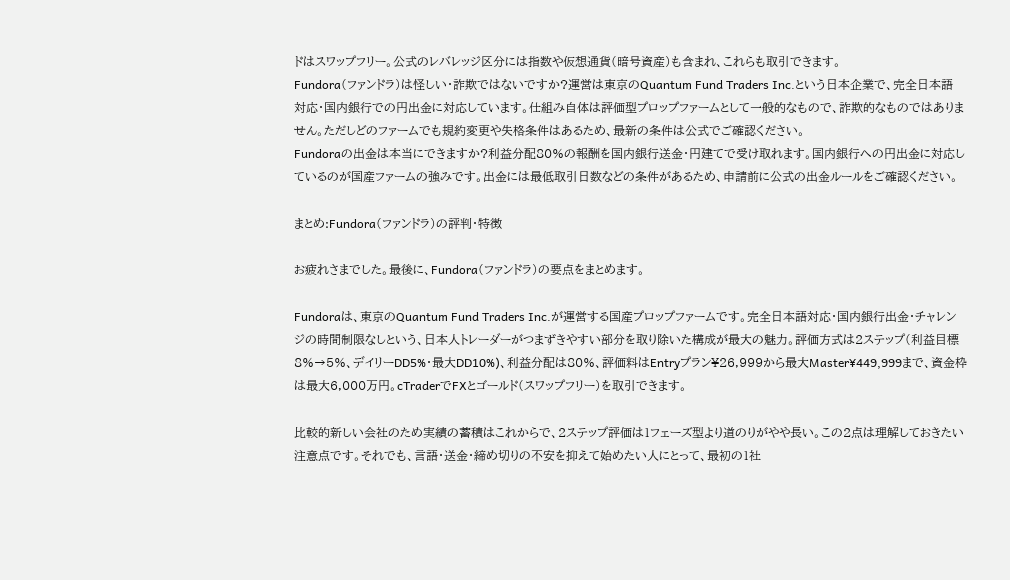ドはスワップフリー。公式のレバレッジ区分には指数や仮想通貨(暗号資産)も含まれ、これらも取引できます。
Fundora(ファンドラ)は怪しい・詐欺ではないですか?運営は東京のQuantum Fund Traders Inc.という日本企業で、完全日本語対応・国内銀行での円出金に対応しています。仕組み自体は評価型プロップファームとして一般的なもので、詐欺的なものではありません。ただしどのファームでも規約変更や失格条件はあるため、最新の条件は公式でご確認ください。
Fundoraの出金は本当にできますか?利益分配80%の報酬を国内銀行送金・円建てで受け取れます。国内銀行への円出金に対応しているのが国産ファームの強みです。出金には最低取引日数などの条件があるため、申請前に公式の出金ルールをご確認ください。

まとめ:Fundora(ファンドラ)の評判・特徴

お疲れさまでした。最後に、Fundora(ファンドラ)の要点をまとめます。

Fundoraは、東京のQuantum Fund Traders Inc.が運営する国産プロップファームです。完全日本語対応・国内銀行出金・チャレンジの時間制限なしという、日本人トレーダーがつまずきやすい部分を取り除いた構成が最大の魅力。評価方式は2ステップ(利益目標8%→5%、デイリーDD5%・最大DD10%)、利益分配は80%、評価料はEntryプラン¥26,999から最大Master¥449,999まで、資金枠は最大6,000万円。cTraderでFXとゴールド(スワップフリー)を取引できます。

比較的新しい会社のため実績の蓄積はこれからで、2ステップ評価は1フェーズ型より道のりがやや長い。この2点は理解しておきたい注意点です。それでも、言語・送金・締め切りの不安を抑えて始めたい人にとって、最初の1社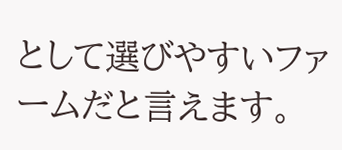として選びやすいファームだと言えます。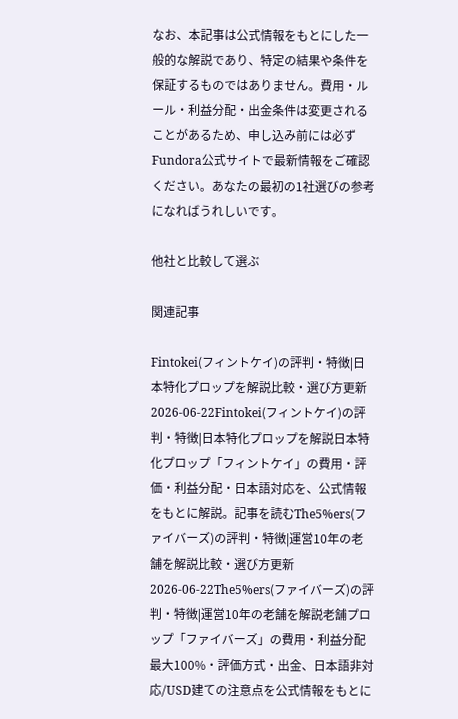なお、本記事は公式情報をもとにした一般的な解説であり、特定の結果や条件を保証するものではありません。費用・ルール・利益分配・出金条件は変更されることがあるため、申し込み前には必ずFundora公式サイトで最新情報をご確認ください。あなたの最初の1社選びの参考になればうれしいです。

他社と比較して選ぶ

関連記事

Fintokei(フィントケイ)の評判・特徴|日本特化プロップを解説比較・選び方更新 2026-06-22Fintokei(フィントケイ)の評判・特徴|日本特化プロップを解説日本特化プロップ「フィントケイ」の費用・評価・利益分配・日本語対応を、公式情報をもとに解説。記事を読むThe5%ers(ファイバーズ)の評判・特徴|運営10年の老舗を解説比較・選び方更新 2026-06-22The5%ers(ファイバーズ)の評判・特徴|運営10年の老舗を解説老舗プロップ「ファイバーズ」の費用・利益分配最大100%・評価方式・出金、日本語非対応/USD建ての注意点を公式情報をもとに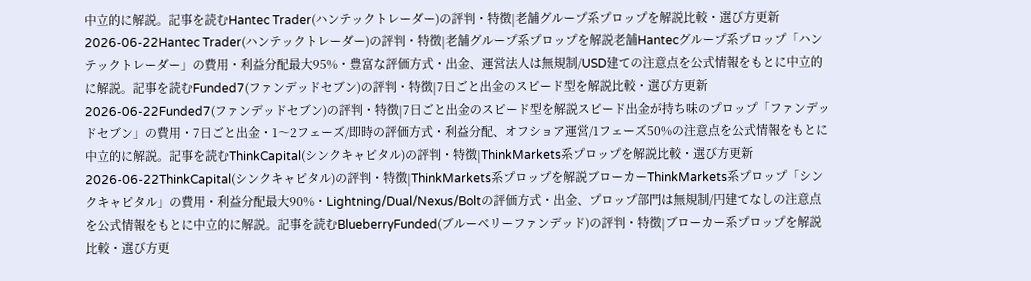中立的に解説。記事を読むHantec Trader(ハンテックトレーダー)の評判・特徴|老舗グループ系プロップを解説比較・選び方更新 2026-06-22Hantec Trader(ハンテックトレーダー)の評判・特徴|老舗グループ系プロップを解説老舗Hantecグループ系プロップ「ハンテックトレーダー」の費用・利益分配最大95%・豊富な評価方式・出金、運営法人は無規制/USD建ての注意点を公式情報をもとに中立的に解説。記事を読むFunded7(ファンデッドセブン)の評判・特徴|7日ごと出金のスピード型を解説比較・選び方更新 2026-06-22Funded7(ファンデッドセブン)の評判・特徴|7日ごと出金のスピード型を解説スピード出金が持ち味のプロップ「ファンデッドセブン」の費用・7日ごと出金・1〜2フェーズ/即時の評価方式・利益分配、オフショア運営/1フェーズ50%の注意点を公式情報をもとに中立的に解説。記事を読むThinkCapital(シンクキャピタル)の評判・特徴|ThinkMarkets系プロップを解説比較・選び方更新 2026-06-22ThinkCapital(シンクキャピタル)の評判・特徴|ThinkMarkets系プロップを解説ブローカーThinkMarkets系プロップ「シンクキャピタル」の費用・利益分配最大90%・Lightning/Dual/Nexus/Boltの評価方式・出金、プロップ部門は無規制/円建てなしの注意点を公式情報をもとに中立的に解説。記事を読むBlueberryFunded(ブルーベリーファンデッド)の評判・特徴|ブローカー系プロップを解説比較・選び方更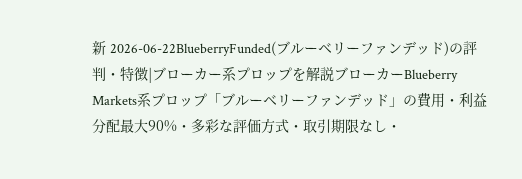新 2026-06-22BlueberryFunded(ブルーベリーファンデッド)の評判・特徴|ブローカー系プロップを解説ブローカーBlueberry Markets系プロップ「ブルーベリーファンデッド」の費用・利益分配最大90%・多彩な評価方式・取引期限なし・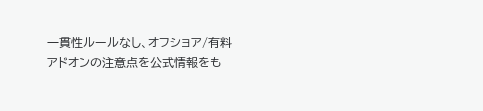一貫性ルールなし、オフショア/有料アドオンの注意点を公式情報をも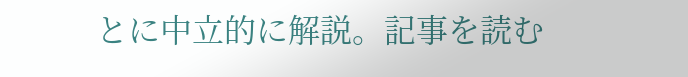とに中立的に解説。記事を読む